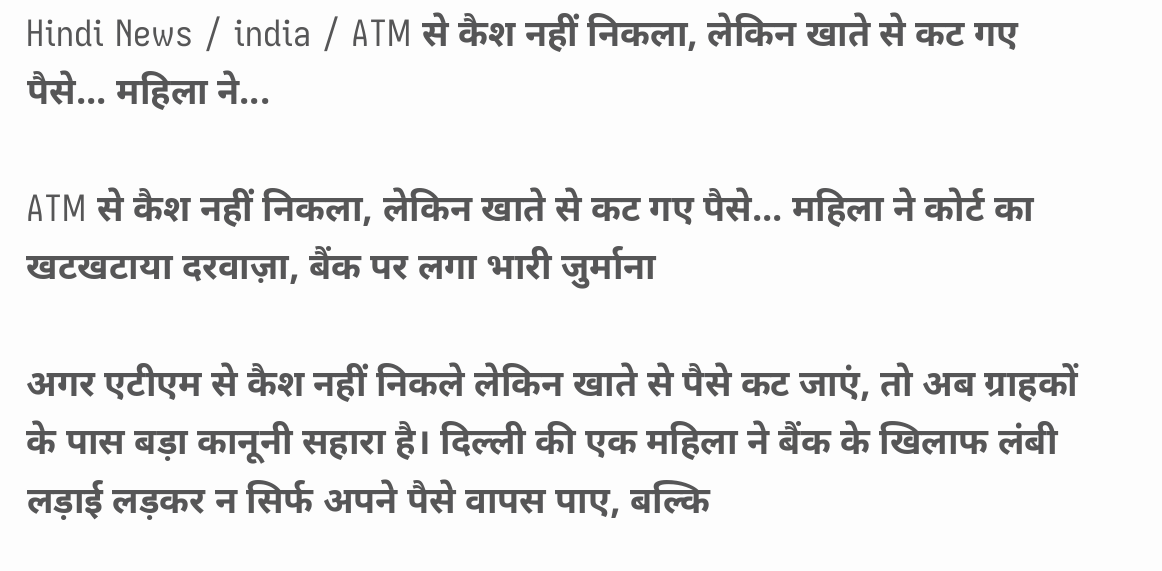Hindi News / india / ATM से कैश नहीं निकला, लेकिन खाते से कट गए पैसे... महिला ने...

ATM से कैश नहीं निकला, लेकिन खाते से कट गए पैसे... महिला ने कोर्ट का खटखटाया दरवाज़ा, बैंक पर लगा भारी जुर्माना

अगर एटीएम से कैश नहीं निकले लेकिन खाते से पैसे कट जाएं, तो अब ग्राहकों के पास बड़ा कानूनी सहारा है। दिल्ली की एक महिला ने बैंक के खिलाफ लंबी लड़ाई लड़कर न सिर्फ अपने पैसे वापस पाए, बल्कि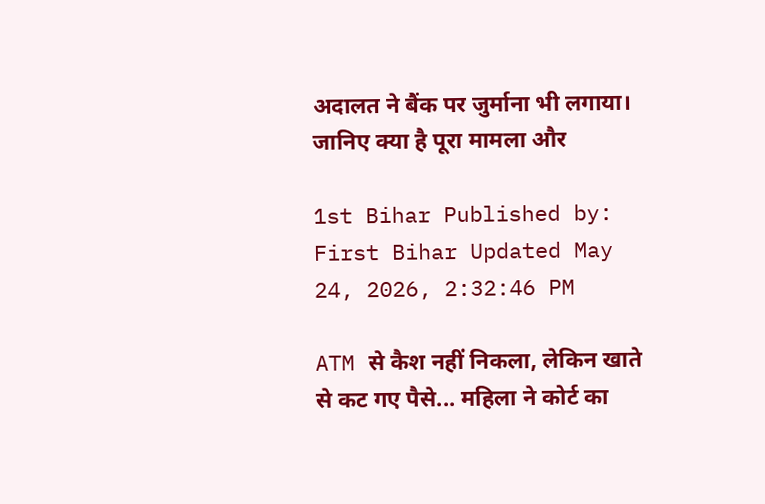अदालत ने बैंक पर जुर्माना भी लगाया। जानिए क्या है पूरा मामला और

1st Bihar Published by: First Bihar Updated May 24, 2026, 2:32:46 PM

ATM से कैश नहीं निकला, लेकिन खाते से कट गए पैसे... महिला ने कोर्ट का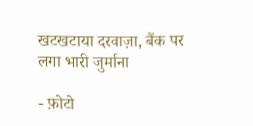खटखटाया दरवाज़ा, बैंक पर लगा भारी जुर्माना

- फ़ोटो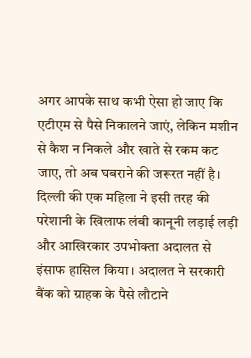अगर आपके साथ कभी ऐसा हो जाए कि एटीएम से पैसे निकालने जाएं, लेकिन मशीन से कैश न निकले और खाते से रकम कट जाए, तो अब घबराने की जरूरत नहीं है। दिल्ली की एक महिला ने इसी तरह की परेशानी के खिलाफ लंबी कानूनी लड़ाई लड़ी और आखिरकार उपभोक्ता अदालत से इंसाफ हासिल किया। अदालत ने सरकारी बैंक को ग्राहक के पैसे लौटाने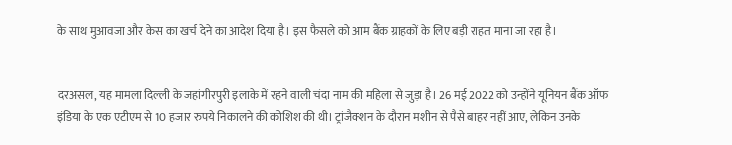के साथ मुआवजा और केस का खर्च देने का आदेश दिया है। इस फैसले को आम बैंक ग्राहकों के लिए बड़ी राहत माना जा रहा है।


दरअसल, यह मामला दिल्ली के जहांगीरपुरी इलाके में रहने वाली चंदा नाम की महिला से जुड़ा है। 26 मई 2022 को उन्होंने यूनियन बैंक ऑफ इंडिया के एक एटीएम से 10 हजार रुपये निकालने की कोशिश की थी। ट्रांजैक्शन के दौरान मशीन से पैसे बाहर नहीं आए, लेकिन उनके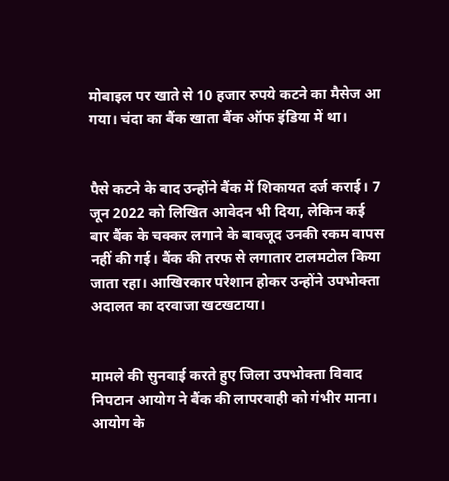मोबाइल पर खाते से 10 हजार रुपये कटने का मैसेज आ गया। चंदा का बैंक खाता बैंक ऑफ इंडिया में था।


पैसे कटने के बाद उन्होंने बैंक में शिकायत दर्ज कराई। 7 जून 2022 को लिखित आवेदन भी दिया, लेकिन कई बार बैंक के चक्कर लगाने के बावजूद उनकी रकम वापस नहीं की गई। बैंक की तरफ से लगातार टालमटोल किया जाता रहा। आखिरकार परेशान होकर उन्होंने उपभोक्ता अदालत का दरवाजा खटखटाया।


मामले की सुनवाई करते हुए जिला उपभोक्ता विवाद निपटान आयोग ने बैंक की लापरवाही को गंभीर माना। आयोग के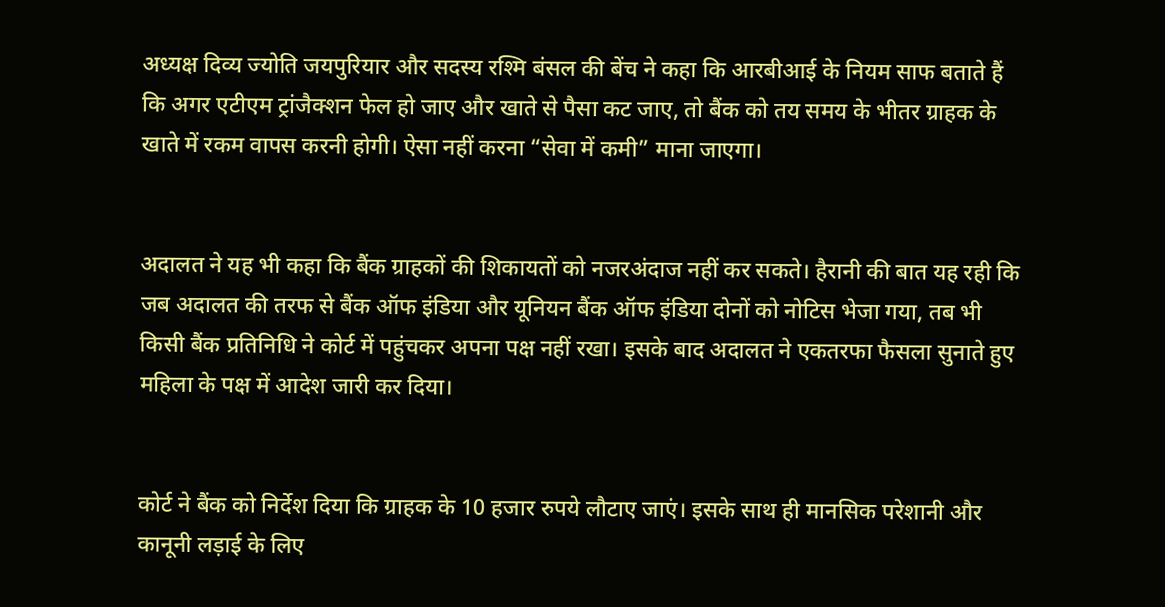अध्यक्ष दिव्य ज्योति जयपुरियार और सदस्य रश्मि बंसल की बेंच ने कहा कि आरबीआई के नियम साफ बताते हैं कि अगर एटीएम ट्रांजैक्शन फेल हो जाए और खाते से पैसा कट जाए, तो बैंक को तय समय के भीतर ग्राहक के खाते में रकम वापस करनी होगी। ऐसा नहीं करना “सेवा में कमी” माना जाएगा।


अदालत ने यह भी कहा कि बैंक ग्राहकों की शिकायतों को नजरअंदाज नहीं कर सकते। हैरानी की बात यह रही कि जब अदालत की तरफ से बैंक ऑफ इंडिया और यूनियन बैंक ऑफ इंडिया दोनों को नोटिस भेजा गया, तब भी किसी बैंक प्रतिनिधि ने कोर्ट में पहुंचकर अपना पक्ष नहीं रखा। इसके बाद अदालत ने एकतरफा फैसला सुनाते हुए महिला के पक्ष में आदेश जारी कर दिया।


कोर्ट ने बैंक को निर्देश दिया कि ग्राहक के 10 हजार रुपये लौटाए जाएं। इसके साथ ही मानसिक परेशानी और कानूनी लड़ाई के लिए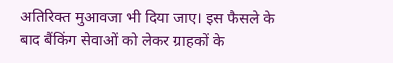अतिरिक्त मुआवजा भी दिया जाए। इस फैसले के बाद बैंकिंग सेवाओं को लेकर ग्राहकों के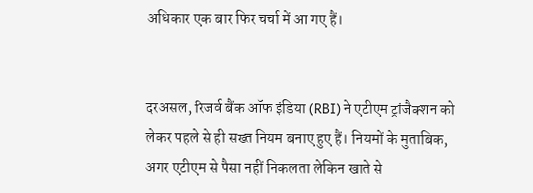अधिकार एक बार फिर चर्चा में आ गए हैं।


दरअसल, रिजर्व बैंक ऑफ इंडिया (RBI) ने एटीएम ट्रांजैक्शन को लेकर पहले से ही सख्त नियम बनाए हुए हैं। नियमों के मुताबिक, अगर एटीएम से पैसा नहीं निकलता लेकिन खाते से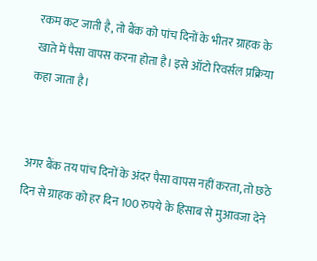रकम कट जाती है, तो बैंक को पांच दिनों के भीतर ग्राहक के खाते में पैसा वापस करना होता है। इसे ऑटो रिवर्सल प्रक्रिया कहा जाता है।


अगर बैंक तय पांच दिनों के अंदर पैसा वापस नहीं करता, तो छठे दिन से ग्राहक को हर दिन 100 रुपये के हिसाब से मुआवजा देने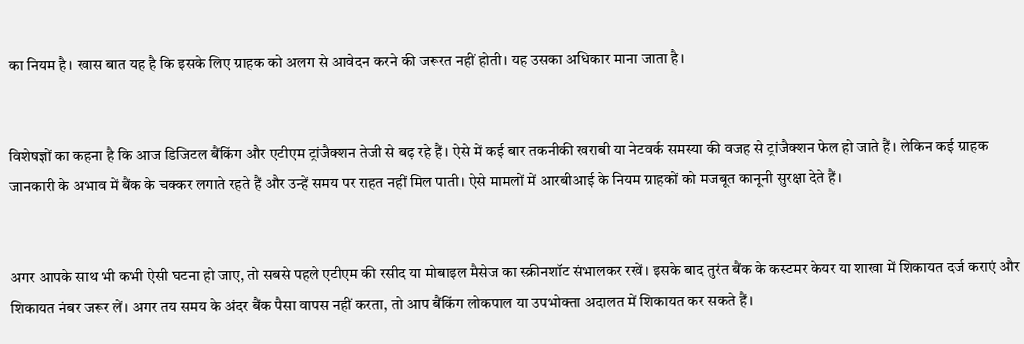का नियम है। खास बात यह है कि इसके लिए ग्राहक को अलग से आवेदन करने की जरूरत नहीं होती। यह उसका अधिकार माना जाता है।


विशेषज्ञों का कहना है कि आज डिजिटल बैंकिंग और एटीएम ट्रांजैक्शन तेजी से बढ़ रहे हैं। ऐसे में कई बार तकनीकी खराबी या नेटवर्क समस्या की वजह से ट्रांजैक्शन फेल हो जाते हैं। लेकिन कई ग्राहक जानकारी के अभाव में बैंक के चक्कर लगाते रहते हैं और उन्हें समय पर राहत नहीं मिल पाती। ऐसे मामलों में आरबीआई के नियम ग्राहकों को मजबूत कानूनी सुरक्षा देते हैं।


अगर आपके साथ भी कभी ऐसी घटना हो जाए, तो सबसे पहले एटीएम की रसीद या मोबाइल मैसेज का स्क्रीनशॉट संभालकर रखें। इसके बाद तुरंत बैंक के कस्टमर केयर या शाखा में शिकायत दर्ज कराएं और शिकायत नंबर जरूर लें। अगर तय समय के अंदर बैंक पैसा वापस नहीं करता, तो आप बैंकिंग लोकपाल या उपभोक्ता अदालत में शिकायत कर सकते हैं।